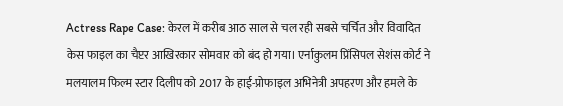Actress Rape Case: केरल में करीब आठ साल से चल रही सबसे चर्चित और विवादित केस फाइल का चैप्टर आखिरकार सोमवार को बंद हो गया। एर्नाकुलम प्रिंसिपल सेशंस कोर्ट ने मलयालम फिल्म स्टार दिलीप को 2017 के हाई-प्रोफाइल अभिनेत्री अपहरण और हमले के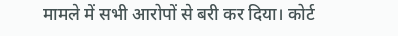मामले में सभी आरोपों से बरी कर दिया। कोर्ट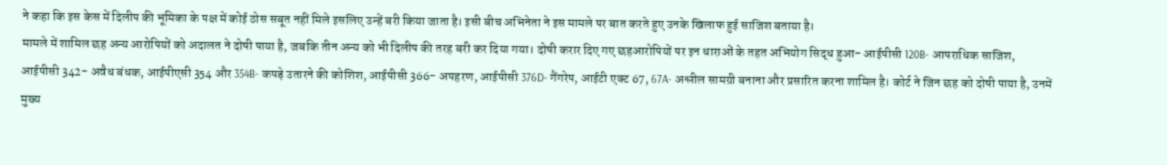ने कहा कि इस केस में दिलीप की भूमिका के पक्ष में कोई ठोस सबूत नहीं मिले इसलिए उन्हें बरी किया जाता है। इसी बीच अभिनेता ने इस मामले पर बात करते हुए उनके खिलाफ हुई साजिश बताया है।
मामले में शामिल छह अन्य आरोपियों को अदालत ने दोषी पाया है, जबकि तीन अन्य को भी दिलीप की तरह बरी कर दिया गया। दोषी करार दिए गए छहआरोपियों पर इन धाराओं के तहत अभियोग सिद्ध हुआ- आईपीसी 120B- आपराधिक साजिश, आईपीसी 342- अवैध बंधक, आईपीएसी 354 और 354B- कपड़े उतारने की कोशिश, आईपीसी 366- अपहरण, आईपीसी 376D- गैंगरेप, आईटी एक्ट 67, 67A- अश्लील सामग्री बनाना और प्रसारित करना शामिल है। कोर्ट ने जिन छह को दोषी पाया है, उनमें मुख्य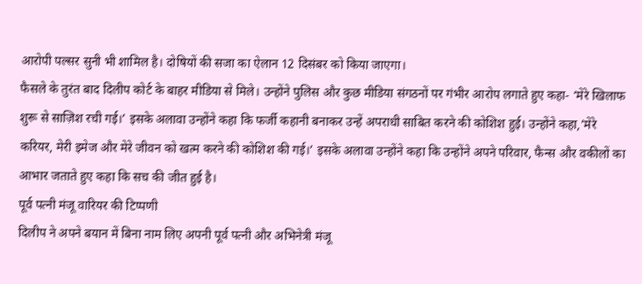आरोपी पल्सर सुनी भी शामिल है। दोषियों की सजा का ऐलान 12 दिसंबर को किया जाएगा।
फैसले के तुरंत बाद दिलीप कोर्ट के बाहर मीडिया से मिले। उन्होंने पुलिस और कुछ मीडिया संगठनों पर गंभीर आरोप लगाते हुए कहा- ‘मेरे खिलाफ शुरू से साज़िश रची गई।’ इसके अलावा उन्होंने कहा कि फर्जी कहानी बनाकर उन्हें अपराधी साबित करने की कोशिश हुई। उन्होंने कहा,’मेरे करियर, मेरी इमेज और मेरे जीवन को खत्म करने की कोशिश की गई।’ इसके अलावा उन्होंने कहा कि उन्होंने अपने परिवार, फैन्स और वकीलों का आभार जताते हुए कहा कि सच की जीत हुई है।
पूर्व पत्नी मंजू वारियर की टिप्पणी
दिलीप ने अपने बयान में बिना नाम लिए अपनी पूर्व पत्नी और अभिनेत्री मंजू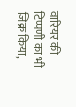वारियर की टिप्पणी का भी जिक्र किया,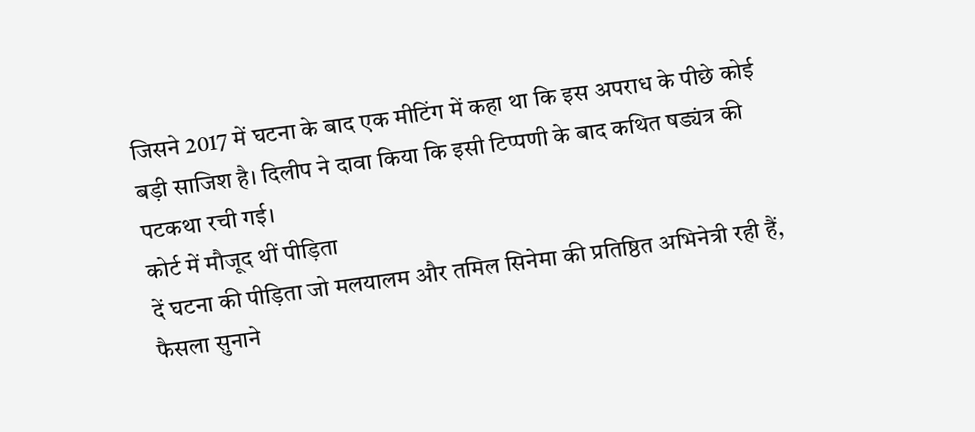जिसने 2017 में घटना के बाद एक मीटिंग में कहा था कि इस अपराध के पीछे कोई बड़ी साजिश है। दिलीप ने दावा किया कि इसी टिप्पणी के बाद कथित षड्यंत्र की पटकथा रची गई।
कोर्ट में मौजूद थीं पीड़िता
दें घटना की पीड़िता जो मलयालम और तमिल सिनेमा की प्रतिष्ठित अभिनेत्री रही हैं, फैसला सुनाने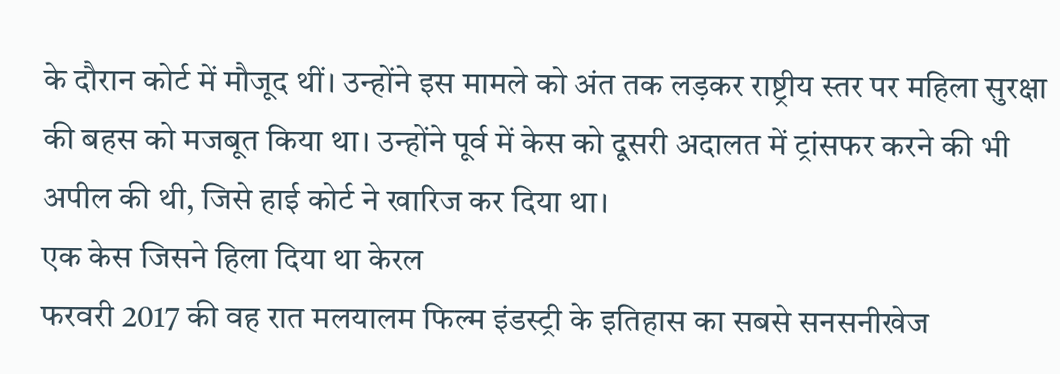के दौरान कोर्ट में मौजूद थीं। उन्होंने इस मामले को अंत तक लड़कर राष्ट्रीय स्तर पर महिला सुरक्षा की बहस को मजबूत किया था। उन्होंने पूर्व में केस को दूसरी अदालत में ट्रांसफर करने की भी अपील की थी, जिसे हाई कोर्ट ने खारिज कर दिया था।
एक केस जिसने हिला दिया था केरल
फरवरी 2017 की वह रात मलयालम फिल्म इंडस्ट्री के इतिहास का सबसे सनसनीखेज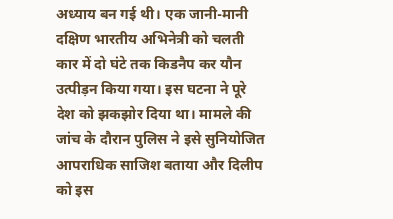अध्याय बन गई थी। एक जानी-मानी दक्षिण भारतीय अभिनेत्री को चलती कार में दो घंटे तक किडनैप कर यौन उत्पीड़न किया गया। इस घटना ने पूरे देश को झकझोर दिया था। मामले की जांच के दौरान पुलिस ने इसे सुनियोजित आपराधिक साजिश बताया और दिलीप को इस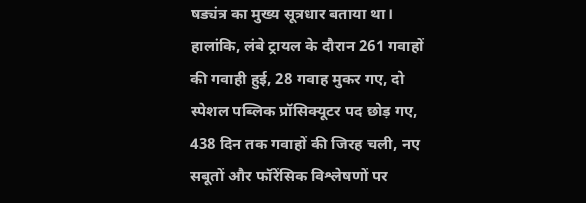षड्यंत्र का मुख्य सूत्रधार बताया था। हालांकि, लंबे ट्रायल के दौरान 261 गवाहों की गवाही हुई, 28 गवाह मुकर गए, दो स्पेशल पब्लिक प्रॉसिक्यूटर पद छोड़ गए, 438 दिन तक गवाहों की जिरह चली, नए सबूतों और फॉरेंसिक विश्लेषणों पर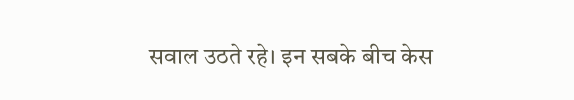सवाल उठते रहे। इन सबके बीच केस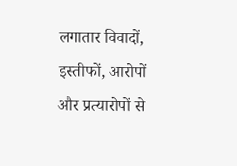लगातार विवादों, इस्तीफों, आरोपों और प्रत्यारोपों से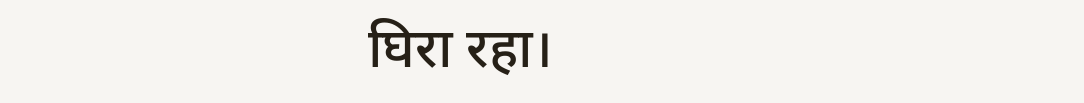घिरा रहा।